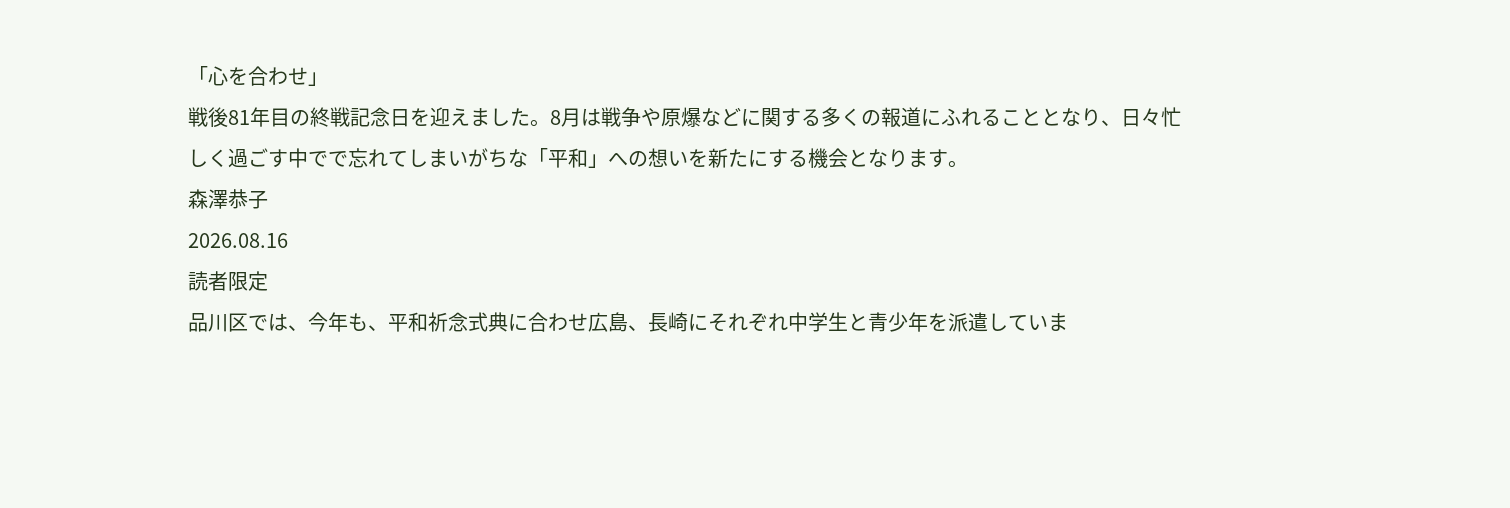「心を合わせ」
戦後81年目の終戦記念日を迎えました。8月は戦争や原爆などに関する多くの報道にふれることとなり、日々忙しく過ごす中でで忘れてしまいがちな「平和」への想いを新たにする機会となります。
森澤恭子
2026.08.16
読者限定
品川区では、今年も、平和祈念式典に合わせ広島、長崎にそれぞれ中学生と青少年を派遣していま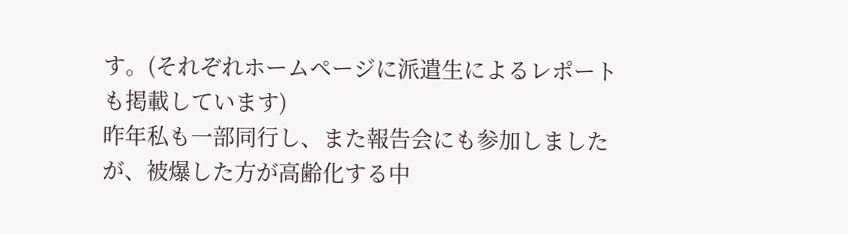す。(それぞれホームページに派遣生によるレポートも掲載しています)
昨年私も一部同行し、また報告会にも参加しましたが、被爆した方が高齢化する中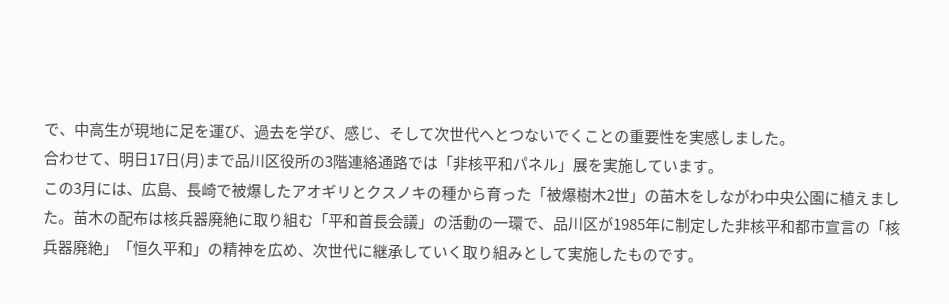で、中高生が現地に足を運び、過去を学び、感じ、そして次世代へとつないでくことの重要性を実感しました。
合わせて、明日17日(月)まで品川区役所の3階連絡通路では「非核平和パネル」展を実施しています。
この3月には、広島、長崎で被爆したアオギリとクスノキの種から育った「被爆樹木2世」の苗木をしながわ中央公園に植えました。苗木の配布は核兵器廃絶に取り組む「平和首長会議」の活動の一環で、品川区が1985年に制定した非核平和都市宣言の「核兵器廃絶」「恒久平和」の精神を広め、次世代に継承していく取り組みとして実施したものです。